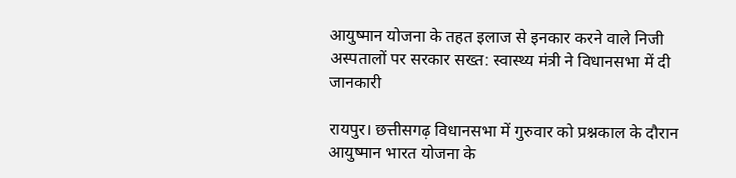आयुष्मान योजना के तहत इलाज से इनकार करने वाले निजी अस्पतालों पर सरकार सख्त: स्वास्थ्य मंत्री ने विधानसभा में दी जानकारी

रायपुर। छत्तीसगढ़ विधानसभा में गुरुवार को प्रश्नकाल के दौरान आयुष्मान भारत योजना के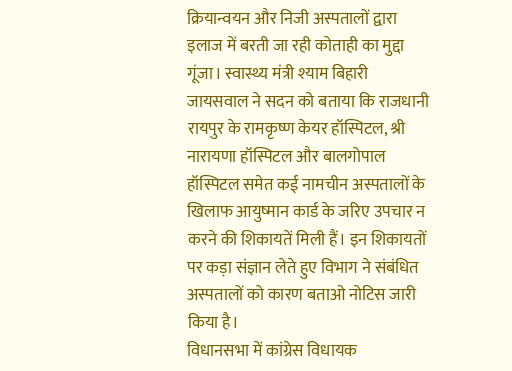क्रियान्वयन और निजी अस्पतालों द्वारा इलाज में बरती जा रही कोताही का मुद्दा गूंजा। स्वास्थ्य मंत्री श्याम बिहारी जायसवाल ने सदन को बताया कि राजधानी रायपुर के रामकृष्ण केयर हॉस्पिटल, श्री नारायणा हॉस्पिटल और बालगोपाल हॉस्पिटल समेत कई नामचीन अस्पतालों के खिलाफ आयुष्मान कार्ड के जरिए उपचार न करने की शिकायतें मिली हैं। इन शिकायतों पर कड़ा संज्ञान लेते हुए विभाग ने संबंधित अस्पतालों को कारण बताओ नोटिस जारी किया है।
विधानसभा में कांग्रेस विधायक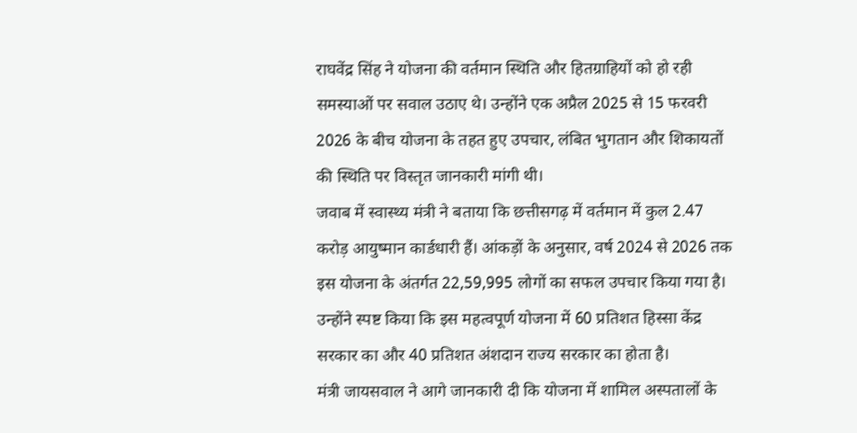राघवेंद्र सिंह ने योजना की वर्तमान स्थिति और हितग्राहियों को हो रही समस्याओं पर सवाल उठाए थे। उन्होंने एक अप्रैल 2025 से 15 फरवरी 2026 के बीच योजना के तहत हुए उपचार, लंबित भुगतान और शिकायतों की स्थिति पर विस्तृत जानकारी मांगी थी।
जवाब में स्वास्थ्य मंत्री ने बताया कि छत्तीसगढ़ में वर्तमान में कुल 2.47 करोड़ आयुष्मान कार्डधारी हैं। आंकड़ों के अनुसार, वर्ष 2024 से 2026 तक इस योजना के अंतर्गत 22,59,995 लोगों का सफल उपचार किया गया है। उन्होंने स्पष्ट किया कि इस महत्वपूर्ण योजना में 60 प्रतिशत हिस्सा केंद्र सरकार का और 40 प्रतिशत अंशदान राज्य सरकार का होता है।
मंत्री जायसवाल ने आगे जानकारी दी कि योजना में शामिल अस्पतालों के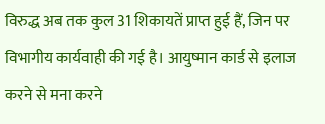विरुद्ध अब तक कुल 31 शिकायतें प्राप्त हुई हैं, जिन पर विभागीय कार्यवाही की गई है। आयुष्मान कार्ड से इलाज करने से मना करने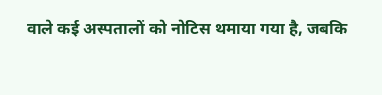वाले कई अस्पतालों को नोटिस थमाया गया है, जबकि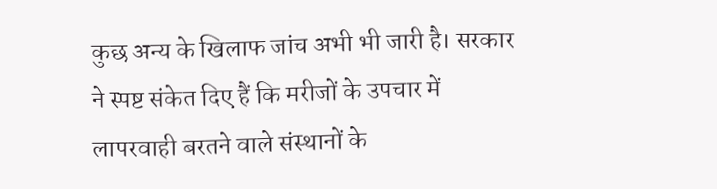कुछ अन्य के खिलाफ जांच अभी भी जारी है। सरकार ने स्पष्ट संकेत दिए हैं कि मरीजों के उपचार में लापरवाही बरतने वाले संस्थानों के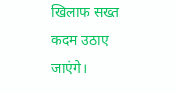खिलाफ सख्त कदम उठाए जाएंगे।